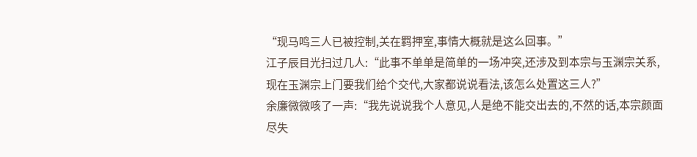“现马鸣三人已被控制,关在羁押室,事情大概就是这么回事。”
江子辰目光扫过几人:“此事不单单是简单的一场冲突,还涉及到本宗与玉渊宗关系,现在玉渊宗上门要我们给个交代,大家都说说看法,该怎么处置这三人?”
余廉微微咳了一声:“我先说说我个人意见,人是绝不能交出去的,不然的话,本宗颜面尽失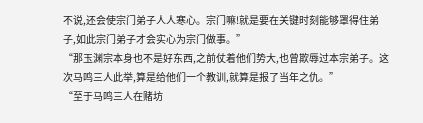不说,还会使宗门弟子人人寒心。宗门嘛!就是要在关键时刻能够罩得住弟子,如此宗门弟子才会实心为宗门做事。”
“那玉渊宗本身也不是好东西,之前仗着他们势大,也曾欺辱过本宗弟子。这次马鸣三人此举,算是给他们一个教训,就算是报了当年之仇。”
“至于马鸣三人在赌坊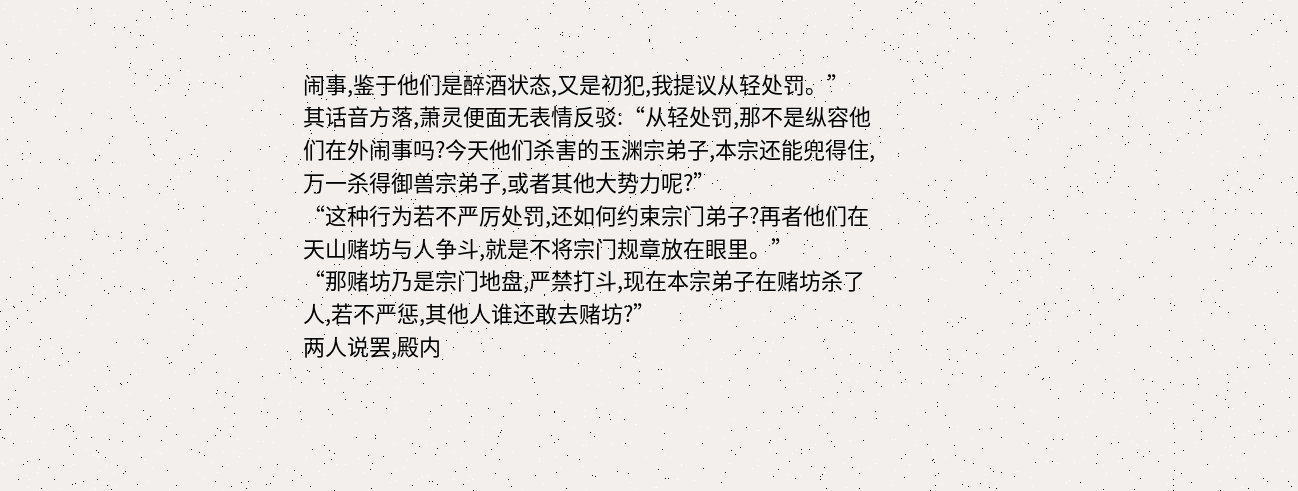闹事,鉴于他们是醉酒状态,又是初犯,我提议从轻处罚。”
其话音方落,萧灵便面无表情反驳:“从轻处罚,那不是纵容他们在外闹事吗?今天他们杀害的玉渊宗弟子,本宗还能兜得住,万一杀得御兽宗弟子,或者其他大势力呢?”
“这种行为若不严厉处罚,还如何约束宗门弟子?再者他们在天山赌坊与人争斗,就是不将宗门规章放在眼里。”
“那赌坊乃是宗门地盘,严禁打斗,现在本宗弟子在赌坊杀了人,若不严惩,其他人谁还敢去赌坊?”
两人说罢,殿内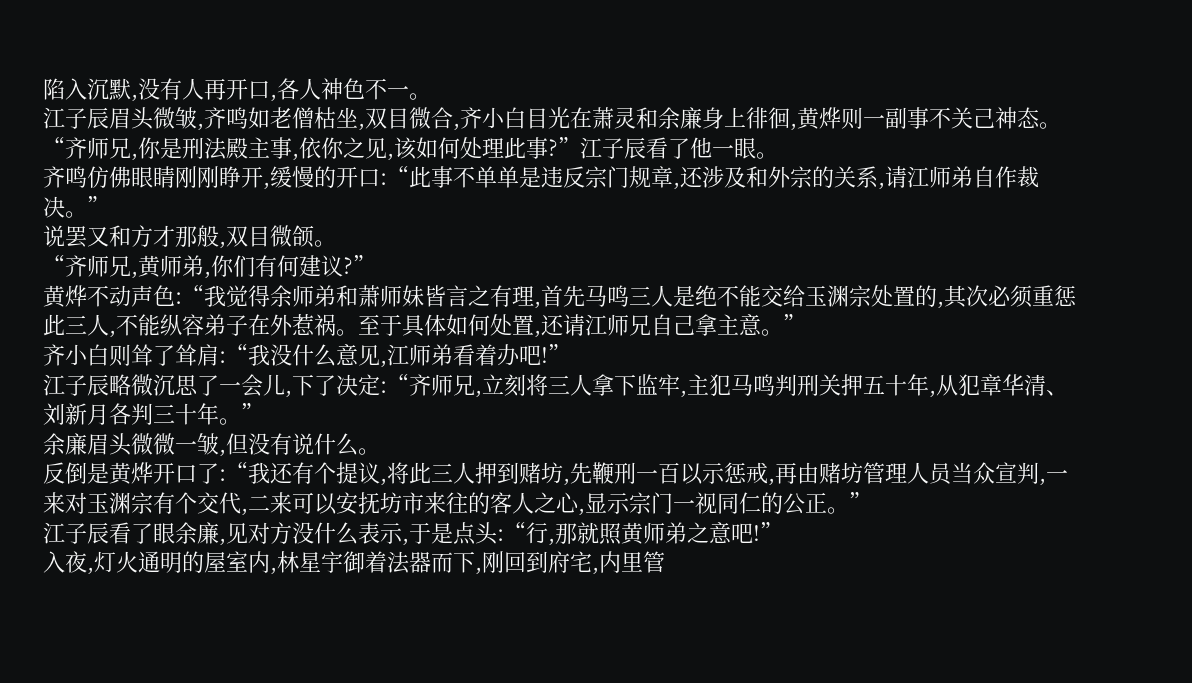陷入沉默,没有人再开口,各人神色不一。
江子辰眉头微皱,齐鸣如老僧枯坐,双目微合,齐小白目光在萧灵和余廉身上徘徊,黄烨则一副事不关己神态。
“齐师兄,你是刑法殿主事,依你之见,该如何处理此事?”江子辰看了他一眼。
齐鸣仿佛眼睛刚刚睁开,缓慢的开口:“此事不单单是违反宗门规章,还涉及和外宗的关系,请江师弟自作裁决。”
说罢又和方才那般,双目微颌。
“齐师兄,黄师弟,你们有何建议?”
黄烨不动声色:“我觉得余师弟和萧师妹皆言之有理,首先马鸣三人是绝不能交给玉渊宗处置的,其次必须重惩此三人,不能纵容弟子在外惹祸。至于具体如何处置,还请江师兄自己拿主意。”
齐小白则耸了耸肩:“我没什么意见,江师弟看着办吧!”
江子辰略微沉思了一会儿,下了决定:“齐师兄,立刻将三人拿下监牢,主犯马鸣判刑关押五十年,从犯章华清、刘新月各判三十年。”
余廉眉头微微一皱,但没有说什么。
反倒是黄烨开口了:“我还有个提议,将此三人押到赌坊,先鞭刑一百以示惩戒,再由赌坊管理人员当众宣判,一来对玉渊宗有个交代,二来可以安抚坊市来往的客人之心,显示宗门一视同仁的公正。”
江子辰看了眼余廉,见对方没什么表示,于是点头:“行,那就照黄师弟之意吧!”
入夜,灯火通明的屋室内,林星宇御着法器而下,刚回到府宅,内里管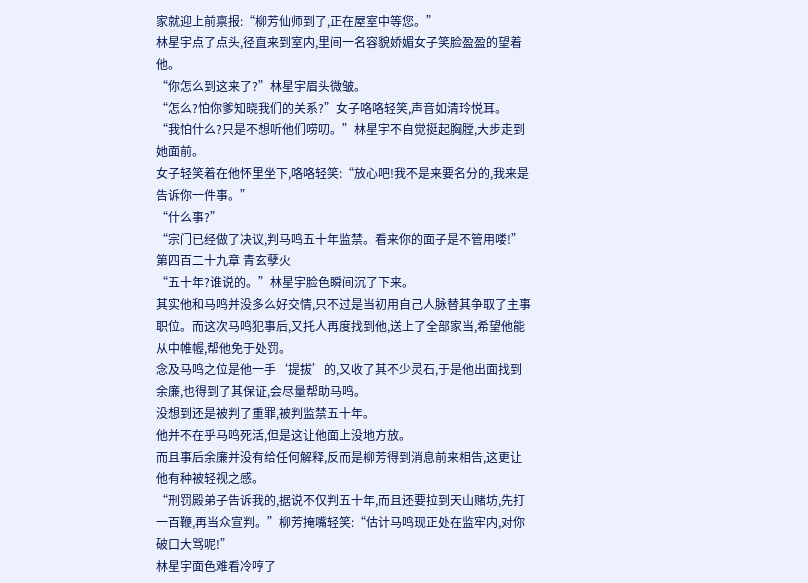家就迎上前禀报:“柳芳仙师到了,正在屋室中等您。”
林星宇点了点头,径直来到室内,里间一名容貌娇媚女子笑脸盈盈的望着他。
“你怎么到这来了?”林星宇眉头微皱。
“怎么?怕你爹知晓我们的关系?”女子咯咯轻笑,声音如清玲悦耳。
“我怕什么?只是不想听他们唠叨。”林星宇不自觉挺起胸膛,大步走到她面前。
女子轻笑着在他怀里坐下,咯咯轻笑:“放心吧!我不是来要名分的,我来是告诉你一件事。”
“什么事?”
“宗门已经做了决议,判马鸣五十年监禁。看来你的面子是不管用喽!”
第四百二十九章 青玄孽火
“五十年?谁说的。”林星宇脸色瞬间沉了下来。
其实他和马鸣并没多么好交情,只不过是当初用自己人脉替其争取了主事职位。而这次马鸣犯事后,又托人再度找到他,送上了全部家当,希望他能从中帷幄,帮他免于处罚。
念及马鸣之位是他一手‘提拔’的,又收了其不少灵石,于是他出面找到余廉,也得到了其保证,会尽量帮助马鸣。
没想到还是被判了重罪,被判监禁五十年。
他并不在乎马鸣死活,但是这让他面上没地方放。
而且事后余廉并没有给任何解释,反而是柳芳得到消息前来相告,这更让他有种被轻视之感。
“刑罚殿弟子告诉我的,据说不仅判五十年,而且还要拉到天山赌坊,先打一百鞭,再当众宣判。”柳芳掩嘴轻笑:“估计马鸣现正处在监牢内,对你破口大骂呢!”
林星宇面色难看冷哼了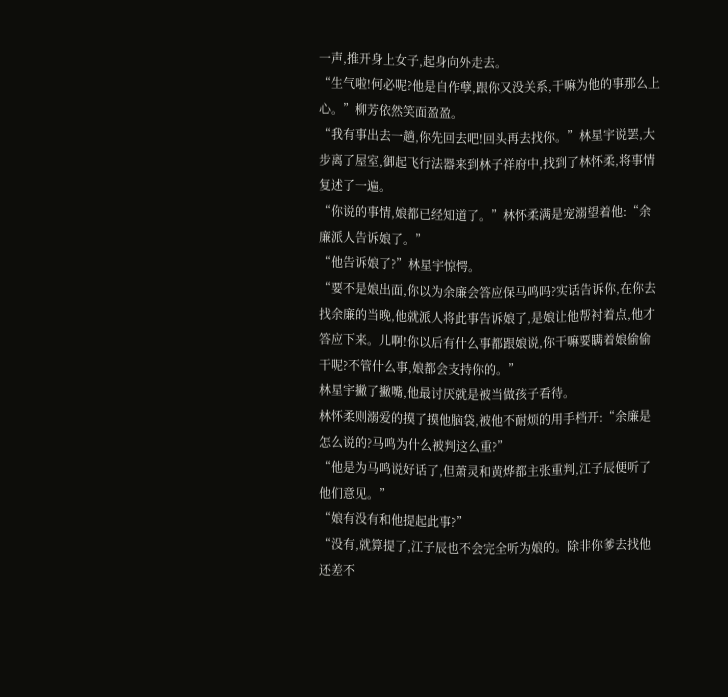一声,推开身上女子,起身向外走去。
“生气啦!何必呢?他是自作孽,跟你又没关系,干嘛为他的事那么上心。”柳芳依然笑面盈盈。
“我有事出去一趟,你先回去吧!回头再去找你。”林星宇说罢,大步离了屋室,御起飞行法器来到林子祥府中,找到了林怀柔,将事情复述了一遍。
“你说的事情,娘都已经知道了。”林怀柔满是宠溺望着他:“余廉派人告诉娘了。”
“他告诉娘了?”林星宇惊愕。
“要不是娘出面,你以为余廉会答应保马鸣吗?实话告诉你,在你去找余廉的当晚,他就派人将此事告诉娘了,是娘让他帮衬着点,他才答应下来。儿啊!你以后有什么事都跟娘说,你干嘛要瞒着娘偷偷干呢?不管什么事,娘都会支持你的。”
林星宇撇了撇嘴,他最讨厌就是被当做孩子看待。
林怀柔则溺爱的摸了摸他脑袋,被他不耐烦的用手档开:“余廉是怎么说的?马鸣为什么被判这么重?”
“他是为马鸣说好话了,但萧灵和黄烨都主张重判,江子辰便听了他们意见。”
“娘有没有和他提起此事?”
“没有,就算提了,江子辰也不会完全听为娘的。除非你爹去找他还差不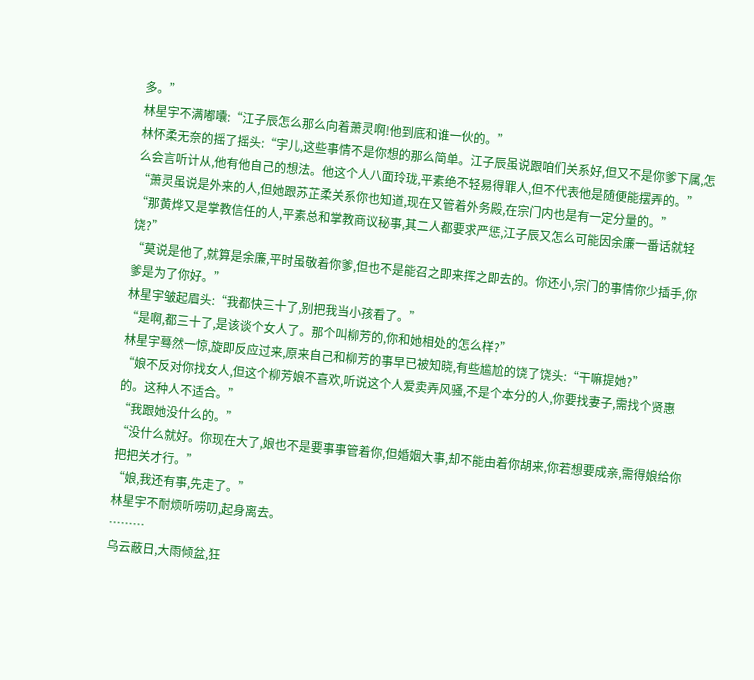多。”
林星宇不满嘟囔:“江子辰怎么那么向着萧灵啊!他到底和谁一伙的。”
林怀柔无奈的摇了摇头:“宇儿,这些事情不是你想的那么简单。江子辰虽说跟咱们关系好,但又不是你爹下属,怎么会言听计从,他有他自己的想法。他这个人八面玲珑,平素绝不轻易得罪人,但不代表他是随便能摆弄的。”
“萧灵虽说是外来的人,但她跟苏芷柔关系你也知道,现在又管着外务殿,在宗门内也是有一定分量的。”
“那黄烨又是掌教信任的人,平素总和掌教商议秘事,其二人都要求严惩,江子辰又怎么可能因余廉一番话就轻饶?”
“莫说是他了,就算是余廉,平时虽敬着你爹,但也不是能召之即来挥之即去的。你还小,宗门的事情你少插手,你爹是为了你好。”
林星宇皱起眉头:“我都快三十了,别把我当小孩看了。”
“是啊,都三十了,是该谈个女人了。那个叫柳芳的,你和她相处的怎么样?”
林星宇蓦然一惊,旋即反应过来,原来自己和柳芳的事早已被知晓,有些尴尬的饶了饶头:“干嘛提她?”
“娘不反对你找女人,但这个柳芳娘不喜欢,听说这个人爱卖弄风骚,不是个本分的人,你要找妻子,需找个贤惠的。这种人不适合。”
“我跟她没什么的。”
“没什么就好。你现在大了,娘也不是要事事管着你,但婚姻大事,却不能由着你胡来,你若想要成亲,需得娘给你把把关才行。”
“娘,我还有事,先走了。”
林星宇不耐烦听唠叨,起身离去。
………
乌云蔽日,大雨倾盆,狂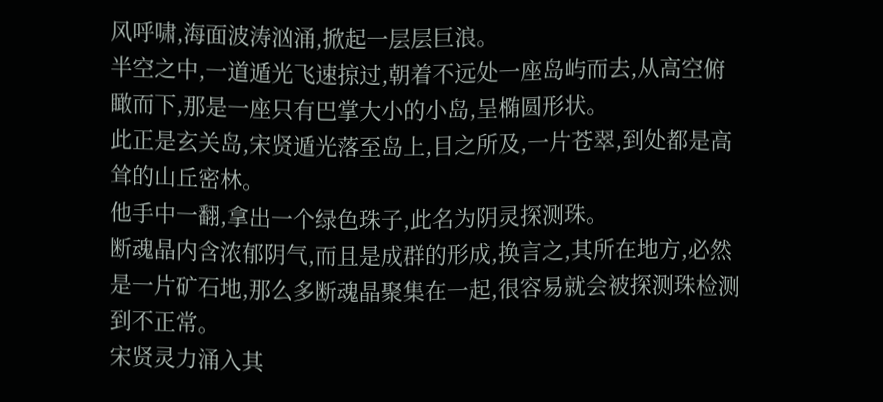风呼啸,海面波涛汹涌,掀起一层层巨浪。
半空之中,一道遁光飞速掠过,朝着不远处一座岛屿而去,从高空俯瞰而下,那是一座只有巴掌大小的小岛,呈椭圆形状。
此正是玄关岛,宋贤遁光落至岛上,目之所及,一片苍翠,到处都是高耸的山丘密林。
他手中一翻,拿出一个绿色珠子,此名为阴灵探测珠。
断魂晶内含浓郁阴气,而且是成群的形成,换言之,其所在地方,必然是一片矿石地,那么多断魂晶聚集在一起,很容易就会被探测珠检测到不正常。
宋贤灵力涌入其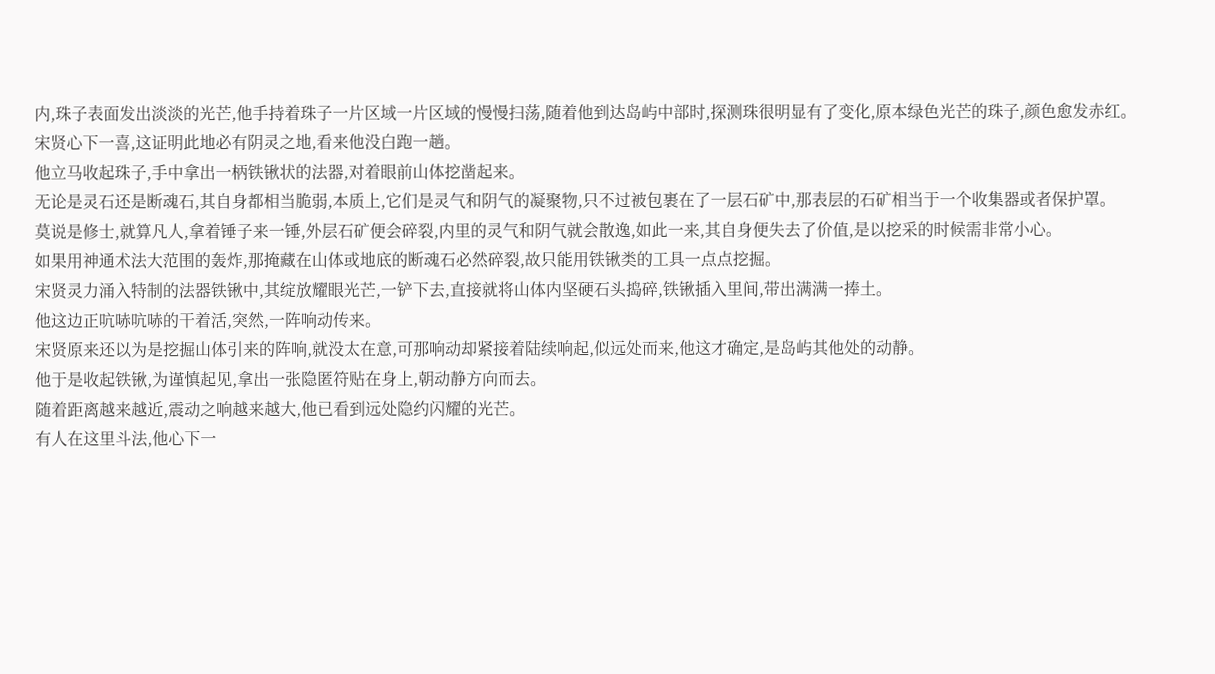内,珠子表面发出淡淡的光芒,他手持着珠子一片区域一片区域的慢慢扫荡,随着他到达岛屿中部时,探测珠很明显有了变化,原本绿色光芒的珠子,颜色愈发赤红。
宋贤心下一喜,这证明此地必有阴灵之地,看来他没白跑一趟。
他立马收起珠子,手中拿出一柄铁锹状的法器,对着眼前山体挖凿起来。
无论是灵石还是断魂石,其自身都相当脆弱,本质上,它们是灵气和阴气的凝聚物,只不过被包裹在了一层石矿中,那表层的石矿相当于一个收集器或者保护罩。
莫说是修士,就算凡人,拿着锤子来一锤,外层石矿便会碎裂,内里的灵气和阴气就会散逸,如此一来,其自身便失去了价值,是以挖采的时候需非常小心。
如果用神通术法大范围的轰炸,那掩藏在山体或地底的断魂石必然碎裂,故只能用铁锹类的工具一点点挖掘。
宋贤灵力涌入特制的法器铁锹中,其绽放耀眼光芒,一铲下去,直接就将山体内坚硬石头捣碎,铁锹插入里间,带出满满一捧土。
他这边正吭哧吭哧的干着活,突然,一阵响动传来。
宋贤原来还以为是挖掘山体引来的阵响,就没太在意,可那响动却紧接着陆续响起,似远处而来,他这才确定,是岛屿其他处的动静。
他于是收起铁锹,为谨慎起见,拿出一张隐匿符贴在身上,朝动静方向而去。
随着距离越来越近,震动之响越来越大,他已看到远处隐约闪耀的光芒。
有人在这里斗法,他心下一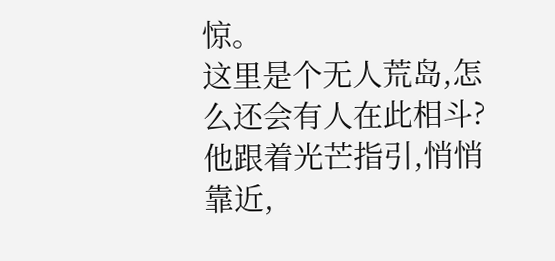惊。
这里是个无人荒岛,怎么还会有人在此相斗?
他跟着光芒指引,悄悄靠近,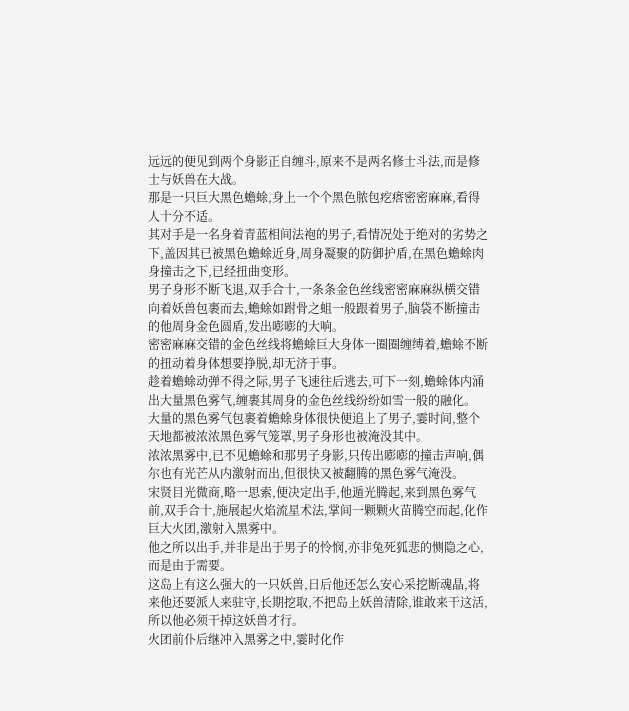远远的便见到两个身影正自缠斗,原来不是两名修士斗法,而是修士与妖兽在大战。
那是一只巨大黑色蟾蜍,身上一个个黑色脓包疙瘩密密麻麻,看得人十分不适。
其对手是一名身着青蓝相间法袍的男子,看情况处于绝对的劣势之下,盖因其已被黑色蟾蜍近身,周身凝聚的防御护盾,在黑色蟾蜍肉身撞击之下,已经扭曲变形。
男子身形不断飞退,双手合十,一条条金色丝线密密麻麻纵横交错向着妖兽包裹而去,蟾蜍如跗骨之蛆一般跟着男子,脑袋不断撞击的他周身金色圆盾,发出嘭嘭的大响。
密密麻麻交错的金色丝线将蟾蜍巨大身体一圈圈缠缚着,蟾蜍不断的扭动着身体想要挣脱,却无济于事。
趁着蟾蜍动弹不得之际,男子飞速往后逃去,可下一刻,蟾蜍体内涌出大量黑色雾气,缠裹其周身的金色丝线纷纷如雪一般的融化。
大量的黑色雾气包裹着蟾蜍身体很快便追上了男子,霎时间,整个天地都被浓浓黑色雾气笼罩,男子身形也被淹没其中。
浓浓黑雾中,已不见蟾蜍和那男子身影,只传出嘭嘭的撞击声响,偶尔也有光芒从内激射而出,但很快又被翻腾的黑色雾气淹没。
宋贤目光微商,略一思索,便决定出手,他遁光腾起,来到黑色雾气前,双手合十,施展起火焰流星术法,掌间一颗颗火苗腾空而起,化作巨大火团,激射入黑雾中。
他之所以出手,并非是出于男子的怜悯,亦非兔死狐悲的恻隐之心,而是由于需要。
这岛上有这么强大的一只妖兽,日后他还怎么安心采挖断魂晶,将来他还要派人来驻守,长期挖取,不把岛上妖兽清除,谁敢来干这活,所以他必须干掉这妖兽才行。
火团前仆后继冲入黑雾之中,霎时化作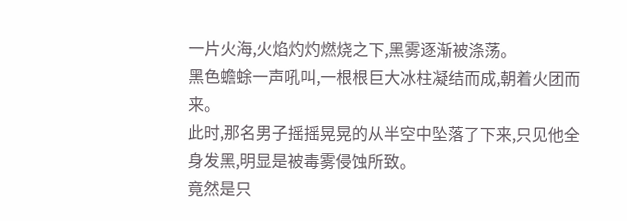一片火海,火焰灼灼燃烧之下,黑雾逐渐被涤荡。
黑色蟾蜍一声吼叫,一根根巨大冰柱凝结而成,朝着火团而来。
此时,那名男子摇摇晃晃的从半空中坠落了下来,只见他全身发黑,明显是被毒雾侵蚀所致。
竟然是只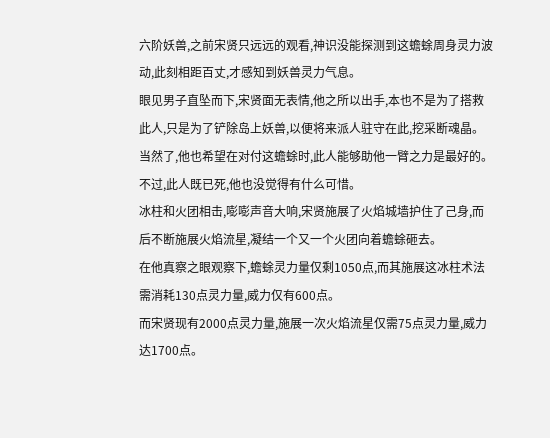六阶妖兽,之前宋贤只远远的观看,神识没能探测到这蟾蜍周身灵力波动,此刻相距百丈,才感知到妖兽灵力气息。
眼见男子直坠而下,宋贤面无表情,他之所以出手,本也不是为了搭救此人,只是为了铲除岛上妖兽,以便将来派人驻守在此,挖采断魂晶。
当然了,他也希望在对付这蟾蜍时,此人能够助他一臂之力是最好的。
不过,此人既已死,他也没觉得有什么可惜。
冰柱和火团相击,嘭嘭声音大响,宋贤施展了火焰城墙护住了己身,而后不断施展火焰流星,凝结一个又一个火团向着蟾蜍砸去。
在他真察之眼观察下,蟾蜍灵力量仅剩1050点,而其施展这冰柱术法需消耗130点灵力量,威力仅有600点。
而宋贤现有2000点灵力量,施展一次火焰流星仅需75点灵力量,威力达1700点。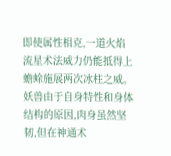即使属性相克,一道火焰流星术法威力仍能抵得上蟾蜍施展两次冰柱之威。
妖兽由于自身特性和身体结构的原因,肉身虽然坚韧,但在神通术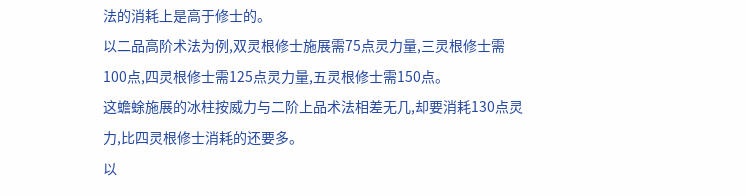法的消耗上是高于修士的。
以二品高阶术法为例,双灵根修士施展需75点灵力量,三灵根修士需100点,四灵根修士需125点灵力量,五灵根修士需150点。
这蟾蜍施展的冰柱按威力与二阶上品术法相差无几,却要消耗130点灵力,比四灵根修士消耗的还要多。
以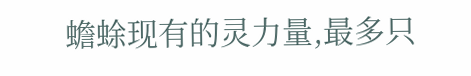蟾蜍现有的灵力量,最多只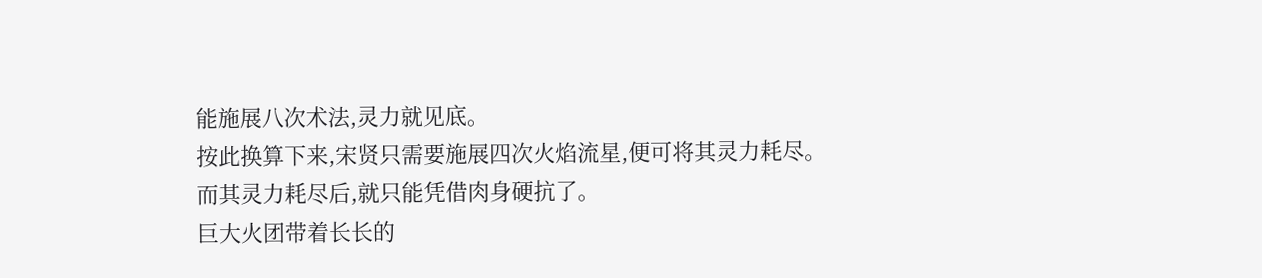能施展八次术法,灵力就见底。
按此换算下来,宋贤只需要施展四次火焰流星,便可将其灵力耗尽。
而其灵力耗尽后,就只能凭借肉身硬抗了。
巨大火团带着长长的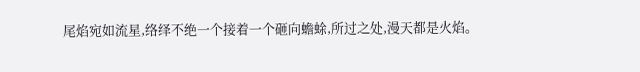尾焰宛如流星,络绎不绝一个接着一个砸向蟾蜍,所过之处,漫天都是火焰。